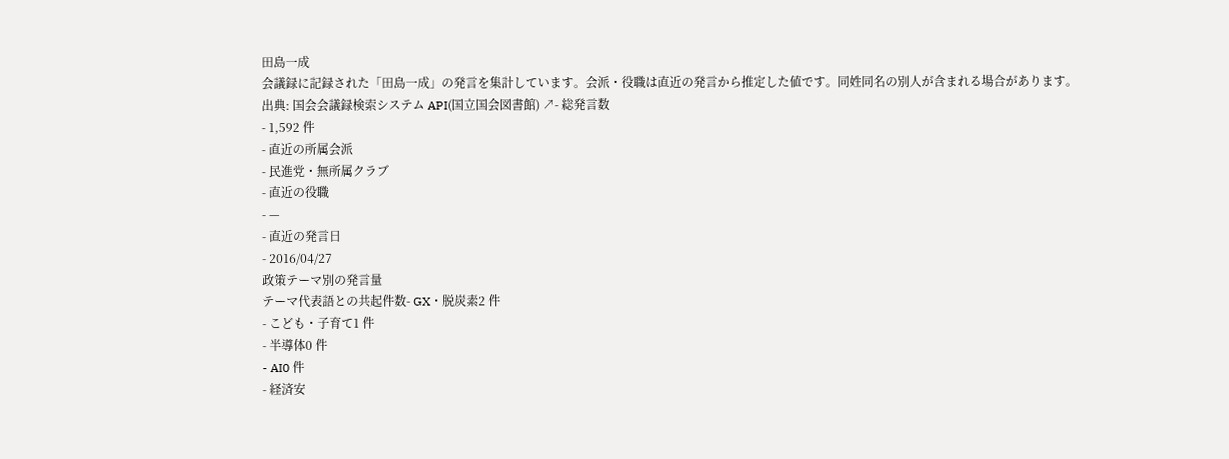田島一成
会議録に記録された「田島一成」の発言を集計しています。会派・役職は直近の発言から推定した値です。同姓同名の別人が含まれる場合があります。
出典: 国会会議録検索システム API(国立国会図書館) ↗- 総発言数
- 1,592 件
- 直近の所属会派
- 民進党・無所属クラブ
- 直近の役職
- —
- 直近の発言日
- 2016/04/27
政策テーマ別の発言量
テーマ代表語との共起件数- GX・脱炭素2 件
- こども・子育て1 件
- 半導体0 件
- AI0 件
- 経済安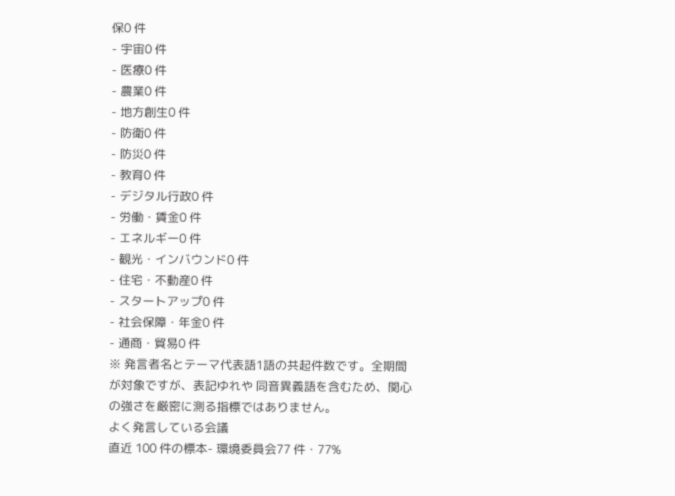保0 件
- 宇宙0 件
- 医療0 件
- 農業0 件
- 地方創生0 件
- 防衛0 件
- 防災0 件
- 教育0 件
- デジタル行政0 件
- 労働・賃金0 件
- エネルギー0 件
- 観光・インバウンド0 件
- 住宅・不動産0 件
- スタートアップ0 件
- 社会保障・年金0 件
- 通商・貿易0 件
※ 発言者名とテーマ代表語1語の共起件数です。全期間が対象ですが、表記ゆれや 同音異義語を含むため、関心の強さを厳密に測る指標ではありません。
よく発言している会議
直近 100 件の標本- 環境委員会77 件・77%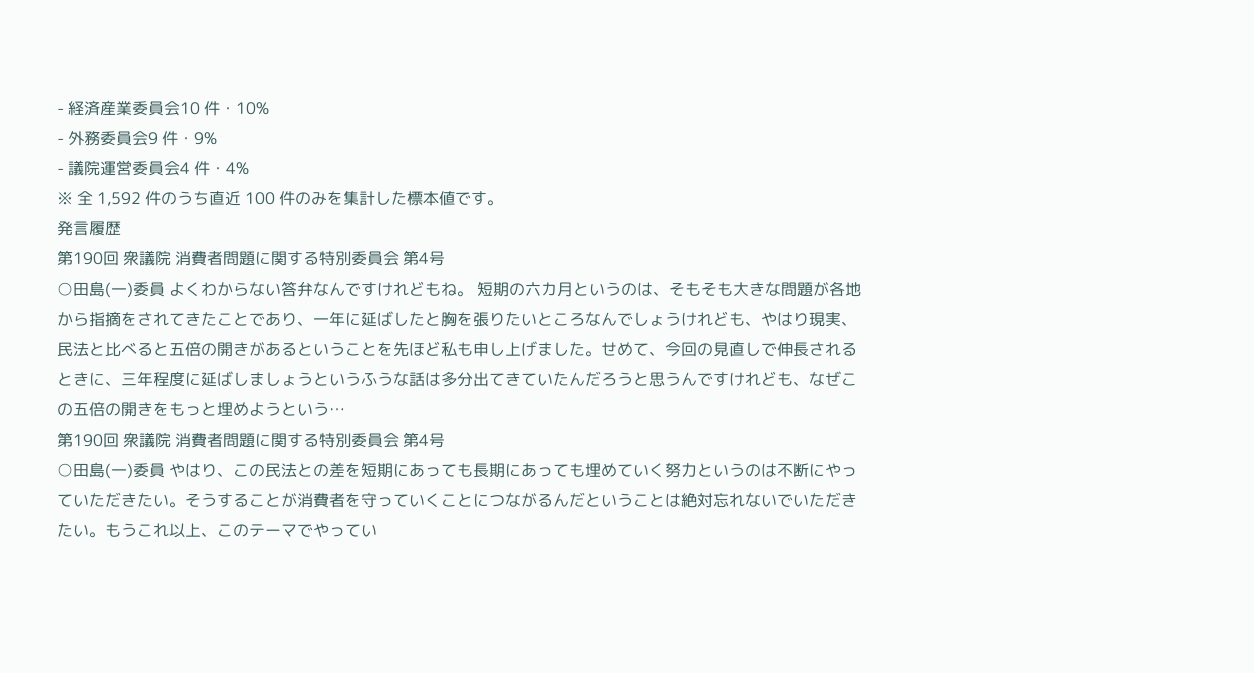- 経済産業委員会10 件・10%
- 外務委員会9 件・9%
- 議院運営委員会4 件・4%
※ 全 1,592 件のうち直近 100 件のみを集計した標本値です。
発言履歴
第190回 衆議院 消費者問題に関する特別委員会 第4号
○田島(一)委員 よくわからない答弁なんですけれどもね。 短期の六カ月というのは、そもそも大きな問題が各地から指摘をされてきたことであり、一年に延ばしたと胸を張りたいところなんでしょうけれども、やはり現実、民法と比べると五倍の開きがあるということを先ほど私も申し上げました。せめて、今回の見直しで伸長されるときに、三年程度に延ばしましょうというふうな話は多分出てきていたんだろうと思うんですけれども、なぜこの五倍の開きをもっと埋めようという…
第190回 衆議院 消費者問題に関する特別委員会 第4号
○田島(一)委員 やはり、この民法との差を短期にあっても長期にあっても埋めていく努力というのは不断にやっていただきたい。そうすることが消費者を守っていくことにつながるんだということは絶対忘れないでいただきたい。もうこれ以上、このテーマでやってい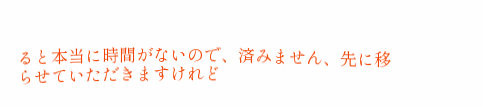ると本当に時間がないので、済みません、先に移らせていただきますけれど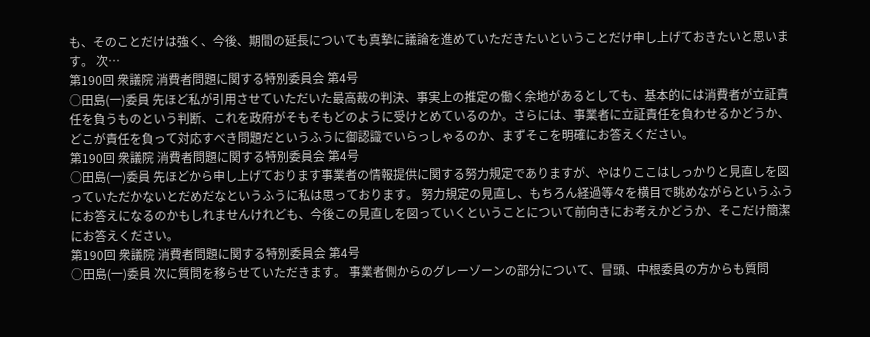も、そのことだけは強く、今後、期間の延長についても真摯に議論を進めていただきたいということだけ申し上げておきたいと思います。 次…
第190回 衆議院 消費者問題に関する特別委員会 第4号
○田島(一)委員 先ほど私が引用させていただいた最高裁の判決、事実上の推定の働く余地があるとしても、基本的には消費者が立証責任を負うものという判断、これを政府がそもそもどのように受けとめているのか。さらには、事業者に立証責任を負わせるかどうか、どこが責任を負って対応すべき問題だというふうに御認識でいらっしゃるのか、まずそこを明確にお答えください。
第190回 衆議院 消費者問題に関する特別委員会 第4号
○田島(一)委員 先ほどから申し上げております事業者の情報提供に関する努力規定でありますが、やはりここはしっかりと見直しを図っていただかないとだめだなというふうに私は思っております。 努力規定の見直し、もちろん経過等々を横目で眺めながらというふうにお答えになるのかもしれませんけれども、今後この見直しを図っていくということについて前向きにお考えかどうか、そこだけ簡潔にお答えください。
第190回 衆議院 消費者問題に関する特別委員会 第4号
○田島(一)委員 次に質問を移らせていただきます。 事業者側からのグレーゾーンの部分について、冒頭、中根委員の方からも質問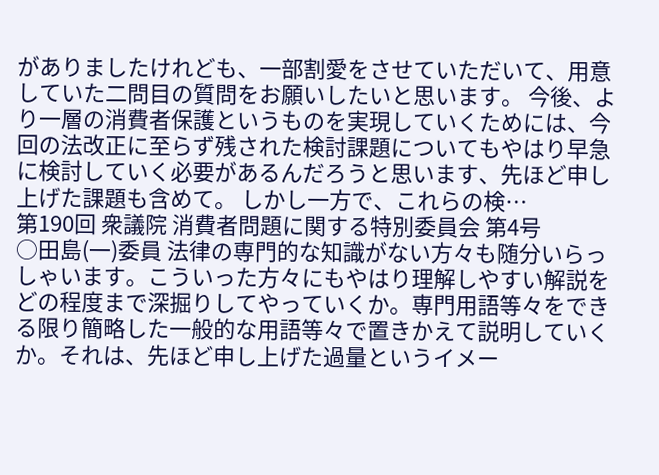がありましたけれども、一部割愛をさせていただいて、用意していた二問目の質問をお願いしたいと思います。 今後、より一層の消費者保護というものを実現していくためには、今回の法改正に至らず残された検討課題についてもやはり早急に検討していく必要があるんだろうと思います、先ほど申し上げた課題も含めて。 しかし一方で、これらの検…
第190回 衆議院 消費者問題に関する特別委員会 第4号
○田島(一)委員 法律の専門的な知識がない方々も随分いらっしゃいます。こういった方々にもやはり理解しやすい解説をどの程度まで深掘りしてやっていくか。専門用語等々をできる限り簡略した一般的な用語等々で置きかえて説明していくか。それは、先ほど申し上げた過量というイメー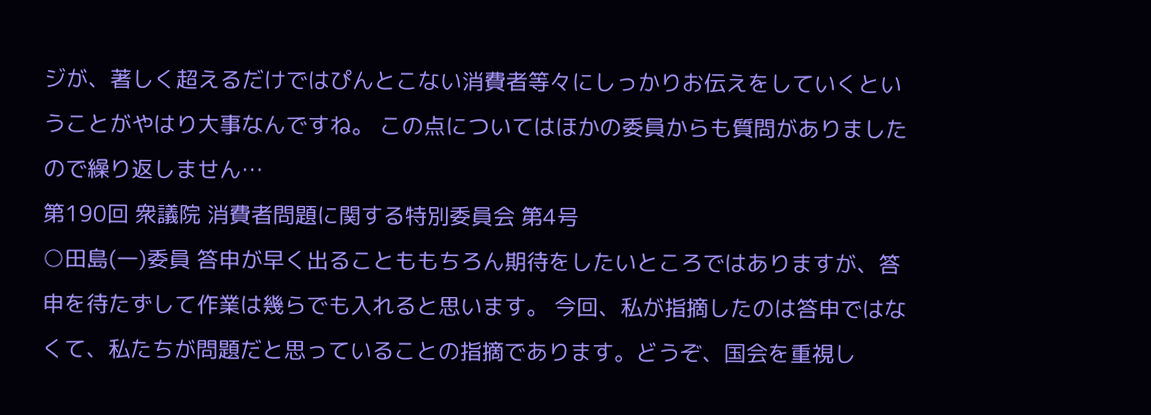ジが、著しく超えるだけではぴんとこない消費者等々にしっかりお伝えをしていくということがやはり大事なんですね。 この点についてはほかの委員からも質問がありましたので繰り返しません…
第190回 衆議院 消費者問題に関する特別委員会 第4号
○田島(一)委員 答申が早く出ることももちろん期待をしたいところではありますが、答申を待たずして作業は幾らでも入れると思います。 今回、私が指摘したのは答申ではなくて、私たちが問題だと思っていることの指摘であります。どうぞ、国会を重視し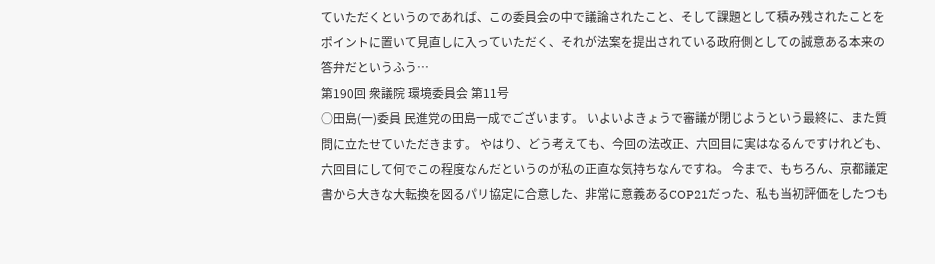ていただくというのであれば、この委員会の中で議論されたこと、そして課題として積み残されたことをポイントに置いて見直しに入っていただく、それが法案を提出されている政府側としての誠意ある本来の答弁だというふう…
第190回 衆議院 環境委員会 第11号
○田島(一)委員 民進党の田島一成でございます。 いよいよきょうで審議が閉じようという最終に、また質問に立たせていただきます。 やはり、どう考えても、今回の法改正、六回目に実はなるんですけれども、六回目にして何でこの程度なんだというのが私の正直な気持ちなんですね。 今まで、もちろん、京都議定書から大きな大転換を図るパリ協定に合意した、非常に意義あるCOP21だった、私も当初評価をしたつも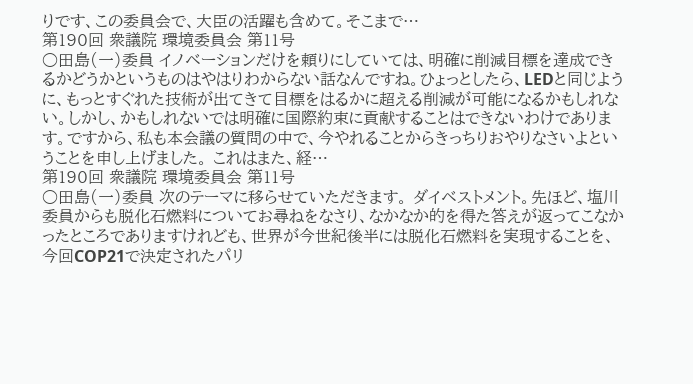りです、この委員会で、大臣の活躍も含めて。そこまで…
第190回 衆議院 環境委員会 第11号
○田島(一)委員 イノベーションだけを頼りにしていては、明確に削減目標を達成できるかどうかというものはやはりわからない話なんですね。ひょっとしたら、LEDと同じように、もっとすぐれた技術が出てきて目標をはるかに超える削減が可能になるかもしれない。しかし、かもしれないでは明確に国際約束に貢献することはできないわけであります。ですから、私も本会議の質問の中で、今やれることからきっちりおやりなさいよということを申し上げました。 これはまた、経…
第190回 衆議院 環境委員会 第11号
○田島(一)委員 次のテーマに移らせていただきます。 ダイベストメント。先ほど、塩川委員からも脱化石燃料についてお尋ねをなさり、なかなか的を得た答えが返ってこなかったところでありますけれども、世界が今世紀後半には脱化石燃料を実現することを、今回COP21で決定されたパリ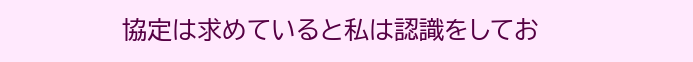協定は求めていると私は認識をしてお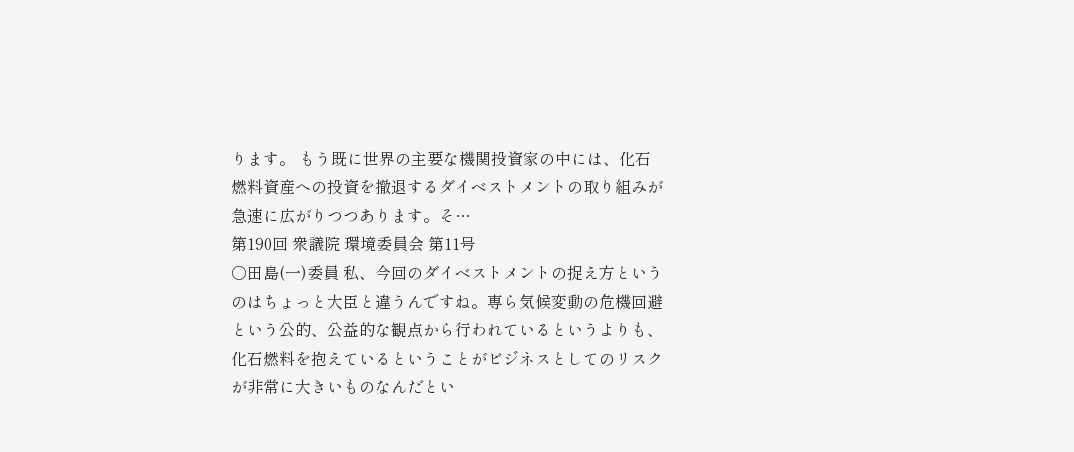ります。 もう既に世界の主要な機関投資家の中には、化石燃料資産への投資を撤退するダイベストメントの取り組みが急速に広がりつつあります。そ…
第190回 衆議院 環境委員会 第11号
○田島(一)委員 私、今回のダイベストメントの捉え方というのはちょっと大臣と違うんですね。専ら気候変動の危機回避という公的、公益的な観点から行われているというよりも、化石燃料を抱えているということがビジネスとしてのリスクが非常に大きいものなんだとい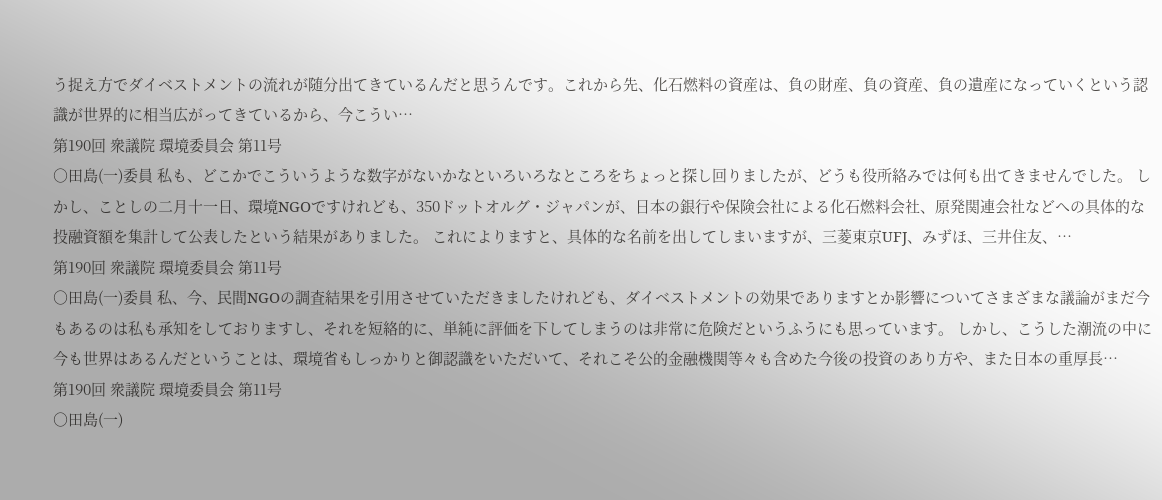う捉え方でダイベストメントの流れが随分出てきているんだと思うんです。これから先、化石燃料の資産は、負の財産、負の資産、負の遺産になっていくという認識が世界的に相当広がってきているから、今こうい…
第190回 衆議院 環境委員会 第11号
○田島(一)委員 私も、どこかでこういうような数字がないかなといろいろなところをちょっと探し回りましたが、どうも役所絡みでは何も出てきませんでした。 しかし、ことしの二月十一日、環境NGOですけれども、350ドットオルグ・ジャパンが、日本の銀行や保険会社による化石燃料会社、原発関連会社などへの具体的な投融資額を集計して公表したという結果がありました。 これによりますと、具体的な名前を出してしまいますが、三菱東京UFJ、みずほ、三井住友、…
第190回 衆議院 環境委員会 第11号
○田島(一)委員 私、今、民間NGOの調査結果を引用させていただきましたけれども、ダイベストメントの効果でありますとか影響についてさまざまな議論がまだ今もあるのは私も承知をしておりますし、それを短絡的に、単純に評価を下してしまうのは非常に危険だというふうにも思っています。 しかし、こうした潮流の中に今も世界はあるんだということは、環境省もしっかりと御認識をいただいて、それこそ公的金融機関等々も含めた今後の投資のあり方や、また日本の重厚長…
第190回 衆議院 環境委員会 第11号
○田島(一)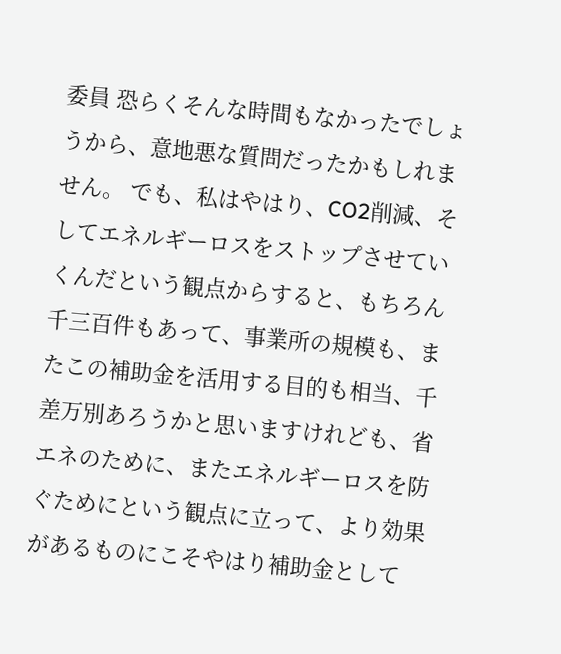委員 恐らくそんな時間もなかったでしょうから、意地悪な質問だったかもしれません。 でも、私はやはり、CO2削減、そしてエネルギーロスをストップさせていくんだという観点からすると、もちろん千三百件もあって、事業所の規模も、またこの補助金を活用する目的も相当、千差万別あろうかと思いますけれども、省エネのために、またエネルギーロスを防ぐためにという観点に立って、より効果があるものにこそやはり補助金として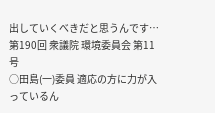出していくべきだと思うんです…
第190回 衆議院 環境委員会 第11号
○田島(一)委員 適応の方に力が入っているん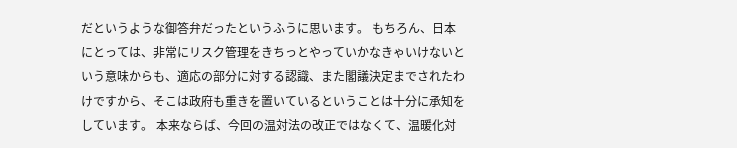だというような御答弁だったというふうに思います。 もちろん、日本にとっては、非常にリスク管理をきちっとやっていかなきゃいけないという意味からも、適応の部分に対する認識、また閣議決定までされたわけですから、そこは政府も重きを置いているということは十分に承知をしています。 本来ならば、今回の温対法の改正ではなくて、温暖化対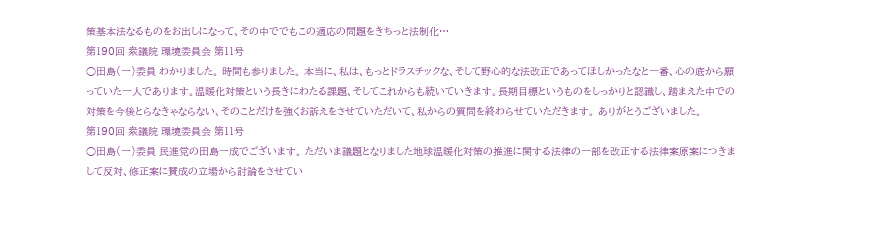策基本法なるものをお出しになって、その中ででもこの適応の問題をきちっと法制化…
第190回 衆議院 環境委員会 第11号
○田島(一)委員 わかりました。 時間も参りました。 本当に、私は、もっとドラスチックな、そして野心的な法改正であってほしかったなと一番、心の底から願っていた一人であります。温暖化対策という長きにわたる課題、そしてこれからも続いていきます。長期目標というものをしっかりと認識し、踏まえた中での対策を今後とらなきゃならない、そのことだけを強くお訴えをさせていただいて、私からの質問を終わらせていただきます。 ありがとうございました。
第190回 衆議院 環境委員会 第11号
○田島(一)委員 民進党の田島一成でございます。 ただいま議題となりました地球温暖化対策の推進に関する法律の一部を改正する法律案原案につきまして反対、修正案に賛成の立場から討論をさせてい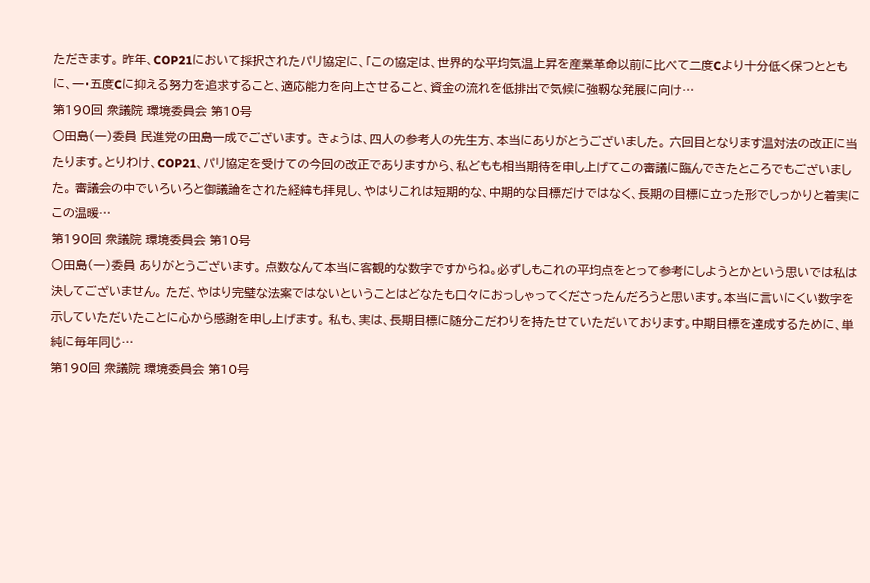ただきます。 昨年、COP21において採択されたパリ協定に、「この協定は、世界的な平均気温上昇を産業革命以前に比べて二度Cより十分低く保つとともに、一・五度Cに抑える努力を追求すること、適応能力を向上させること、資金の流れを低排出で気候に強靱な発展に向け…
第190回 衆議院 環境委員会 第10号
○田島(一)委員 民進党の田島一成でございます。 きょうは、四人の参考人の先生方、本当にありがとうございました。 六回目となります温対法の改正に当たります。とりわけ、COP21、パリ協定を受けての今回の改正でありますから、私どもも相当期待を申し上げてこの審議に臨んできたところでもございました。 審議会の中でいろいろと御議論をされた経緯も拝見し、やはりこれは短期的な、中期的な目標だけではなく、長期の目標に立った形でしっかりと着実にこの温暖…
第190回 衆議院 環境委員会 第10号
○田島(一)委員 ありがとうございます。 点数なんて本当に客観的な数字ですからね。必ずしもこれの平均点をとって参考にしようとかという思いでは私は決してございません。 ただ、やはり完璧な法案ではないということはどなたも口々におっしゃってくださったんだろうと思います。本当に言いにくい数字を示していただいたことに心から感謝を申し上げます。 私も、実は、長期目標に随分こだわりを持たせていただいております。中期目標を達成するために、単純に毎年同じ…
第190回 衆議院 環境委員会 第10号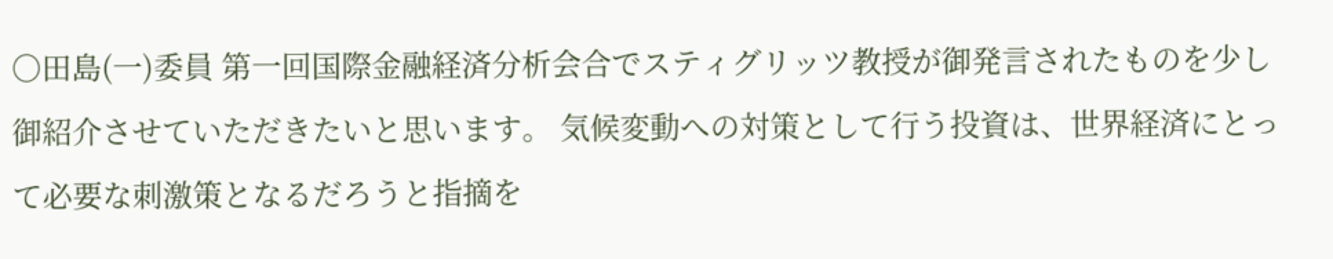○田島(一)委員 第一回国際金融経済分析会合でスティグリッツ教授が御発言されたものを少し御紹介させていただきたいと思います。 気候変動への対策として行う投資は、世界経済にとって必要な刺激策となるだろうと指摘を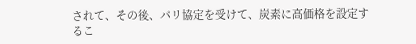されて、その後、パリ協定を受けて、炭素に高価格を設定するこ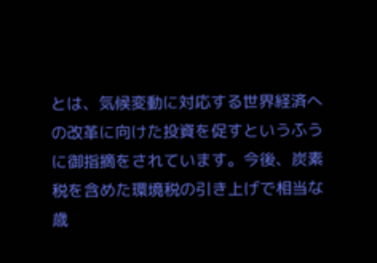とは、気候変動に対応する世界経済への改革に向けた投資を促すというふうに御指摘をされています。今後、炭素税を含めた環境税の引き上げで相当な歳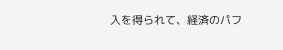入を得られて、経済のパフ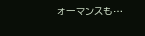ォーマンスも…